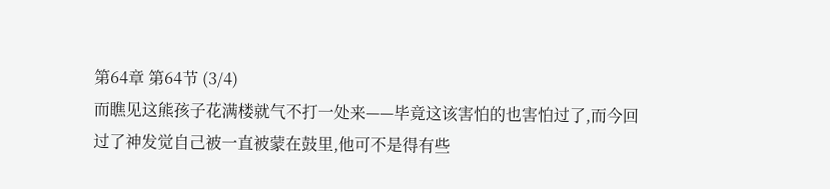第64章 第64节 (3/4)
而瞧见这熊孩子花满楼就气不打一处来——毕竟这该害怕的也害怕过了,而今回过了神发觉自己被一直被蒙在鼓里,他可不是得有些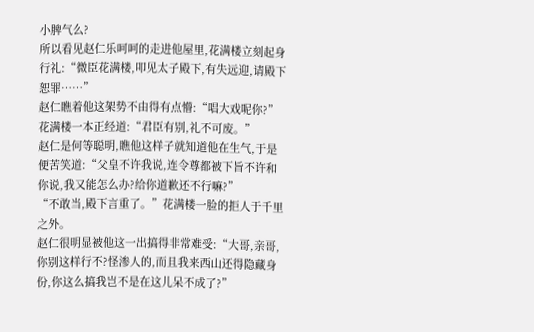小脾气么?
所以看见赵仁乐呵呵的走进他屋里,花满楼立刻起身行礼:“微臣花满楼,叩见太子殿下,有失远迎,请殿下恕罪……”
赵仁瞧着他这架势不由得有点懵:“唱大戏呢你?”
花满楼一本正经道:“君臣有别,礼不可废。”
赵仁是何等聪明,瞧他这样子就知道他在生气,于是便苦笑道:“父皇不许我说,连令尊都被下旨不许和你说,我又能怎么办?给你道歉还不行嘛?”
“不敢当,殿下言重了。”花满楼一脸的拒人于千里之外。
赵仁很明显被他这一出搞得非常难受:“大哥,亲哥,你别这样行不?怪渗人的,而且我来西山还得隐藏身份,你这么搞我岂不是在这儿呆不成了?”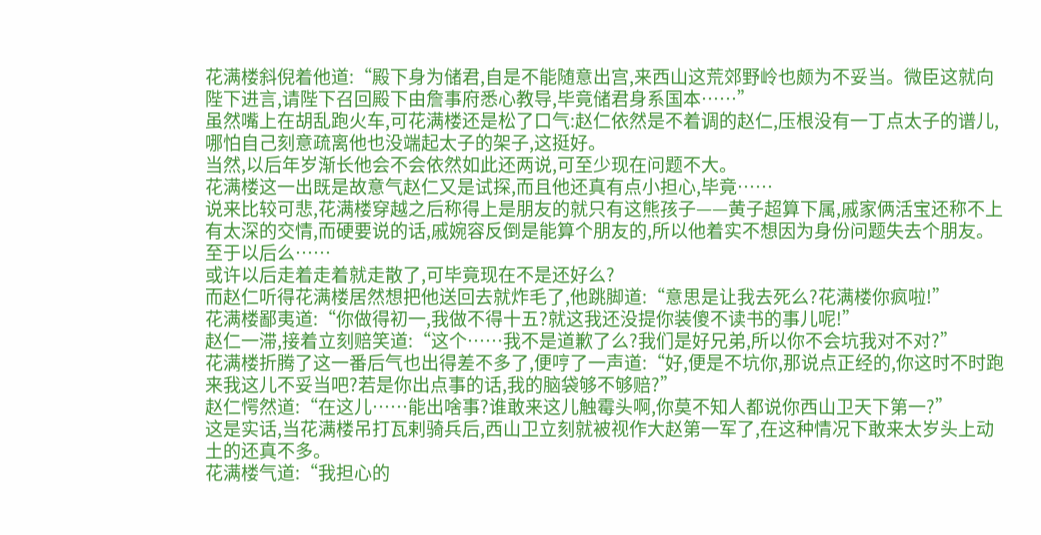花满楼斜倪着他道:“殿下身为储君,自是不能随意出宫,来西山这荒郊野岭也颇为不妥当。微臣这就向陛下进言,请陛下召回殿下由詹事府悉心教导,毕竟储君身系国本……”
虽然嘴上在胡乱跑火车,可花满楼还是松了口气:赵仁依然是不着调的赵仁,压根没有一丁点太子的谱儿,哪怕自己刻意疏离他也没端起太子的架子,这挺好。
当然,以后年岁渐长他会不会依然如此还两说,可至少现在问题不大。
花满楼这一出既是故意气赵仁又是试探,而且他还真有点小担心,毕竟……
说来比较可悲,花满楼穿越之后称得上是朋友的就只有这熊孩子——黄子超算下属,戚家俩活宝还称不上有太深的交情,而硬要说的话,戚婉容反倒是能算个朋友的,所以他着实不想因为身份问题失去个朋友。
至于以后么……
或许以后走着走着就走散了,可毕竟现在不是还好么?
而赵仁听得花满楼居然想把他送回去就炸毛了,他跳脚道:“意思是让我去死么?花满楼你疯啦!”
花满楼鄙夷道:“你做得初一,我做不得十五?就这我还没提你装傻不读书的事儿呢!”
赵仁一滞,接着立刻赔笑道:“这个……我不是道歉了么?我们是好兄弟,所以你不会坑我对不对?”
花满楼折腾了这一番后气也出得差不多了,便哼了一声道:“好,便是不坑你,那说点正经的,你这时不时跑来我这儿不妥当吧?若是你出点事的话,我的脑袋够不够赔?”
赵仁愕然道:“在这儿……能出啥事?谁敢来这儿触霉头啊,你莫不知人都说你西山卫天下第一?”
这是实话,当花满楼吊打瓦剌骑兵后,西山卫立刻就被视作大赵第一军了,在这种情况下敢来太岁头上动土的还真不多。
花满楼气道:“我担心的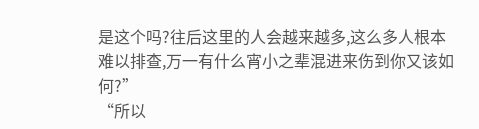是这个吗?往后这里的人会越来越多,这么多人根本难以排查,万一有什么宵小之辈混进来伤到你又该如何?”
“所以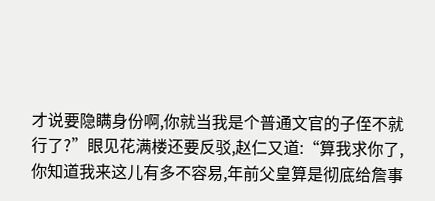才说要隐瞒身份啊,你就当我是个普通文官的子侄不就行了?”眼见花满楼还要反驳,赵仁又道:“算我求你了,你知道我来这儿有多不容易,年前父皇算是彻底给詹事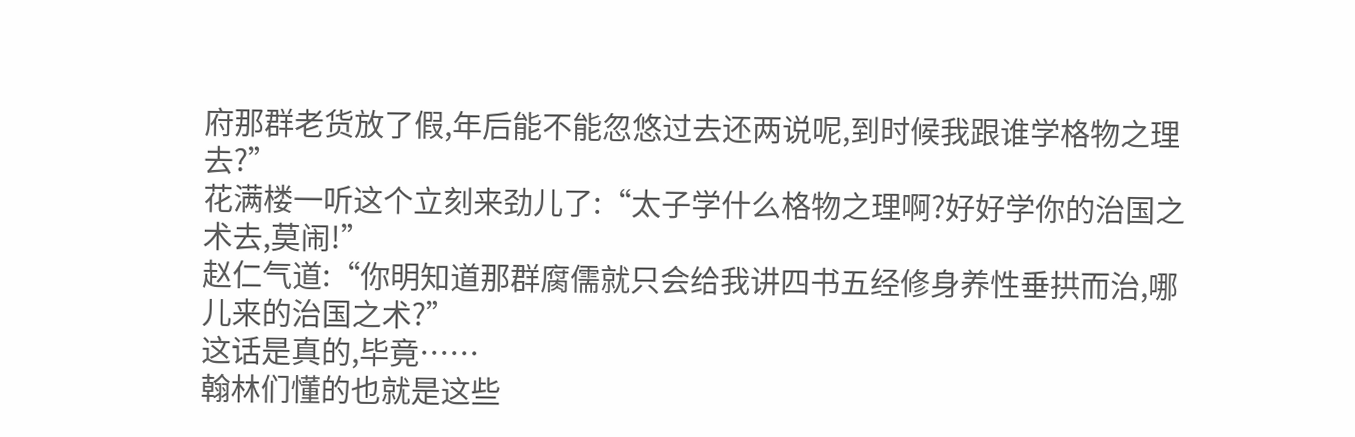府那群老货放了假,年后能不能忽悠过去还两说呢,到时候我跟谁学格物之理去?”
花满楼一听这个立刻来劲儿了:“太子学什么格物之理啊?好好学你的治国之术去,莫闹!”
赵仁气道:“你明知道那群腐儒就只会给我讲四书五经修身养性垂拱而治,哪儿来的治国之术?”
这话是真的,毕竟……
翰林们懂的也就是这些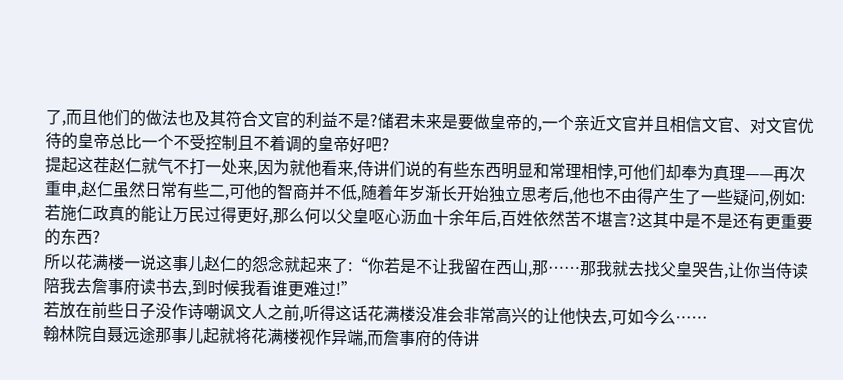了,而且他们的做法也及其符合文官的利益不是?储君未来是要做皇帝的,一个亲近文官并且相信文官、对文官优待的皇帝总比一个不受控制且不着调的皇帝好吧?
提起这茬赵仁就气不打一处来,因为就他看来,侍讲们说的有些东西明显和常理相悖,可他们却奉为真理——再次重申,赵仁虽然日常有些二,可他的智商并不低,随着年岁渐长开始独立思考后,他也不由得产生了一些疑问,例如:若施仁政真的能让万民过得更好,那么何以父皇呕心沥血十余年后,百姓依然苦不堪言?这其中是不是还有更重要的东西?
所以花满楼一说这事儿赵仁的怨念就起来了:“你若是不让我留在西山,那……那我就去找父皇哭告,让你当侍读陪我去詹事府读书去,到时候我看谁更难过!”
若放在前些日子没作诗嘲讽文人之前,听得这话花满楼没准会非常高兴的让他快去,可如今么……
翰林院自聂远途那事儿起就将花满楼视作异端,而詹事府的侍讲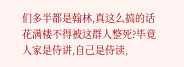们多半都是翰林,真这么搞的话花满楼不得被这群人整死?毕竟人家是侍讲,自己是侍读,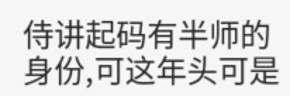侍讲起码有半师的身份,可这年头可是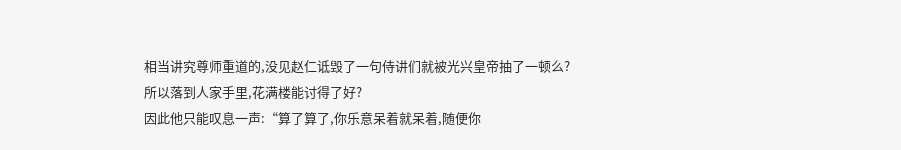相当讲究尊师重道的,没见赵仁诋毁了一句侍讲们就被光兴皇帝抽了一顿么?
所以落到人家手里,花满楼能讨得了好?
因此他只能叹息一声:“算了算了,你乐意呆着就呆着,随便你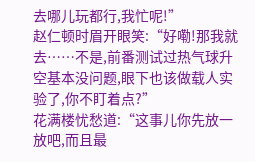去哪儿玩都行,我忙呢!”
赵仁顿时眉开眼笑:“好嘞!那我就去……不是,前番测试过热气球升空基本没问题,眼下也该做载人实验了,你不盯着点?”
花满楼忧愁道:“这事儿你先放一放吧,而且最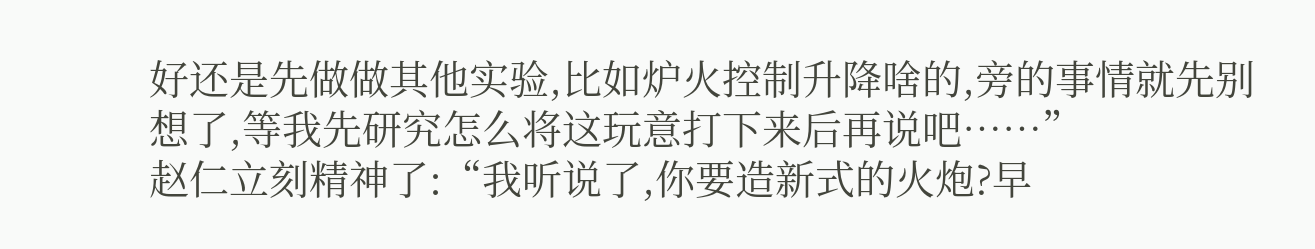好还是先做做其他实验,比如炉火控制升降啥的,旁的事情就先别想了,等我先研究怎么将这玩意打下来后再说吧……”
赵仁立刻精神了:“我听说了,你要造新式的火炮?早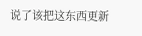说了该把这东西更新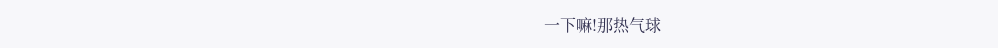一下嘛!那热气球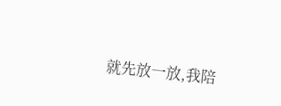就先放一放,我陪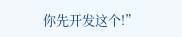你先开发这个!”